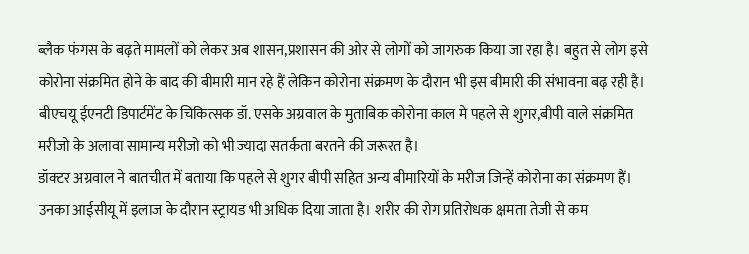ब्लैक फंगस के बढ़ते मामलों को लेकर अब शासन,प्रशासन की ओर से लोगों को जागरुक किया जा रहा है। बहुत से लोग इसे कोरोना संक्रमित होने के बाद की बीमारी मान रहे हैं लेकिन कोरोना संक्रमण के दौरान भी इस बीमारी की संभावना बढ़ रही है। बीएचयू ईएनटी डिपार्टमेंट के चिकित्सक डॉ. एसके अग्रवाल के मुताबिक कोरोना काल मे पहले से शुगर,बीपी वाले संक्रमित मरीजो के अलावा सामान्य मरीजो को भी ज्यादा सतर्कता बरतने की जरूरत है।
डॉक्टर अग्रवाल ने बातचीत में बताया कि पहले से शुगर बीपी सहित अन्य बीमारियों के मरीज जिन्हें कोरोना का संक्रमण हैं। उनका आईसीयू में इलाज के दौरान स्ट्रायड भी अधिक दिया जाता है। शरीर की रोग प्रतिरोधक क्षमता तेजी से कम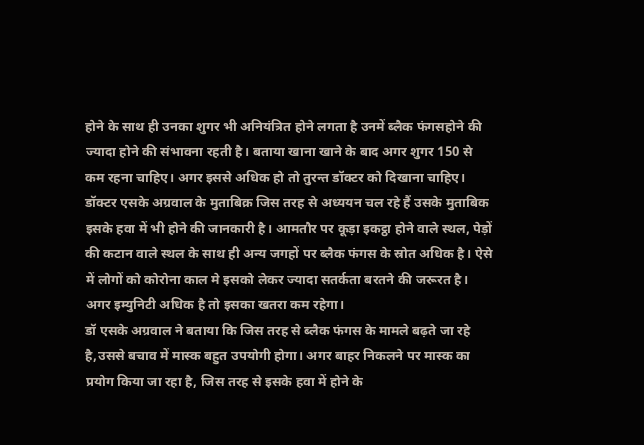होने के साथ ही उनका शुगर भी अनियंत्रित होने लगता है उनमें ब्लैक फंगसहोने की ज्यादा होने की संभावना रहती है। बताया खाना खाने के बाद अगर शुगर 150 से कम रहना चाहिए। अगर इससे अधिक हो तो तुरन्त डॉक्टर को दिखाना चाहिए।
डॉक्टर एसके अग्रवाल के मुताबिक़ जिस तरह से अध्ययन चल रहे हैं उसके मुताबिक इसके हवा में भी होने की जानकारी है। आमतौर पर कूड़ा इकट्ठा होने वाले स्थल, पेड़ों की कटान वाले स्थल के साथ ही अन्य जगहों पर ब्लैक फंगस के स्रोत अधिक है। ऐसे में लोगों को कोरोना काल मे इसको लेकर ज्यादा सतर्कता बरतने की जरूरत है। अगर इम्युनिटी अधिक है तो इसका खतरा कम रहेगा।
डॉ एसके अग्रवाल ने बताया कि जिस तरह से ब्लैक फंगस के मामले बढ़ते जा रहे है,उससे बचाव में मास्क बहुत उपयोगी होगा। अगर बाहर निकलने पर मास्क का प्रयोग किया जा रहा है, जिस तरह से इसके हवा में होने के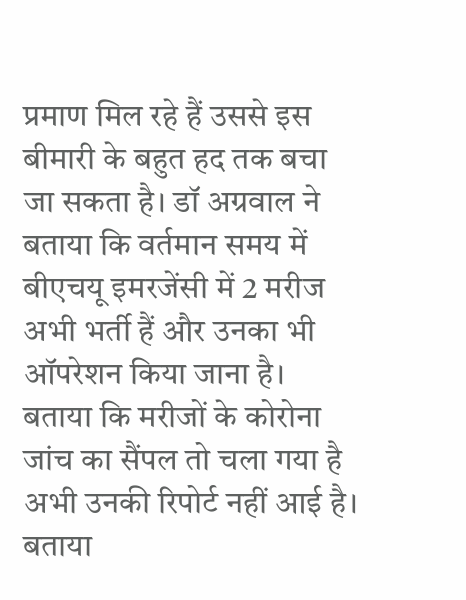प्रमाण मिल रहे हैं उससे इस बीमारी के बहुत हद तक बचा जा सकता है। डॉ अग्रवाल ने बताया कि वर्तमान समय में बीएचयू इमरजेंसी में 2 मरीज अभी भर्ती हैं और उनका भी ऑपरेशन किया जाना है। बताया कि मरीजों के कोरोना जांच का सैंपल तो चला गया है अभी उनकी रिपोर्ट नहीं आई है। बताया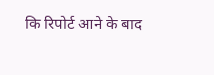कि रिपोर्ट आने के बाद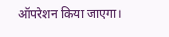ऑपरेशन किया जाएगा।